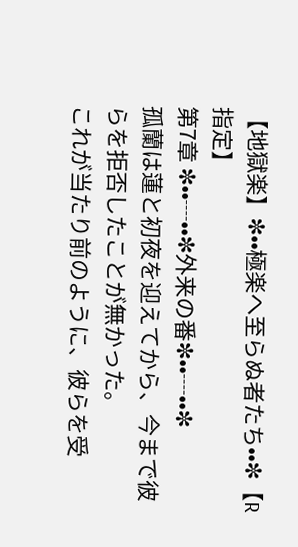【地獄楽】✼••極楽へ至らぬ者たち••✼【R指定】
第7章 ✼••┈••✼外来の番✼••┈••✼
孤蘭は蓮と初夜を迎えてから、今まで彼らを拒否したことが無かった。
これが当たり前のように、彼らを受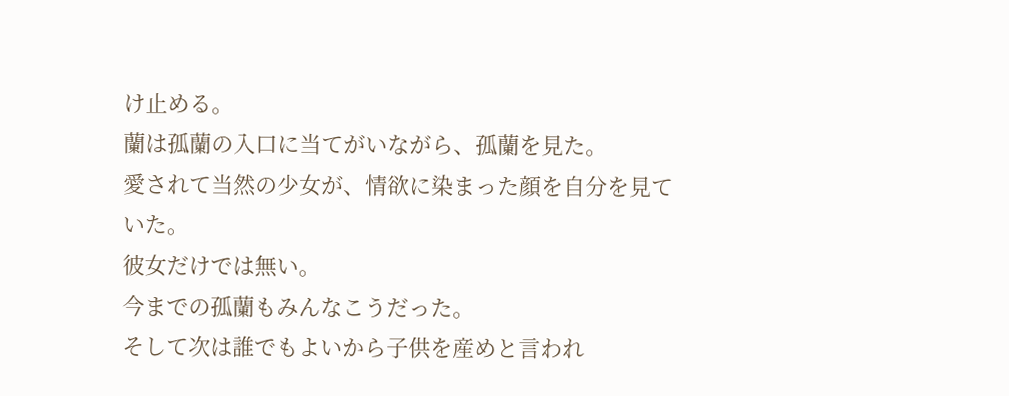け止める。
蘭は孤蘭の入口に当てがいながら、孤蘭を見た。
愛されて当然の少女が、情欲に染まった顔を自分を見ていた。
彼女だけでは無い。
今までの孤蘭もみんなこうだった。
そして次は誰でもよいから子供を産めと言われ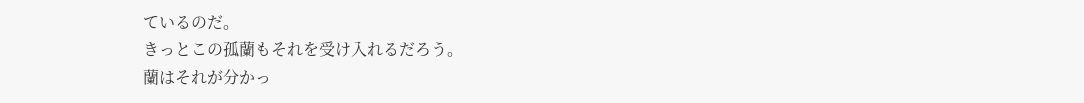ているのだ。
きっとこの孤蘭もそれを受け入れるだろう。
蘭はそれが分かっ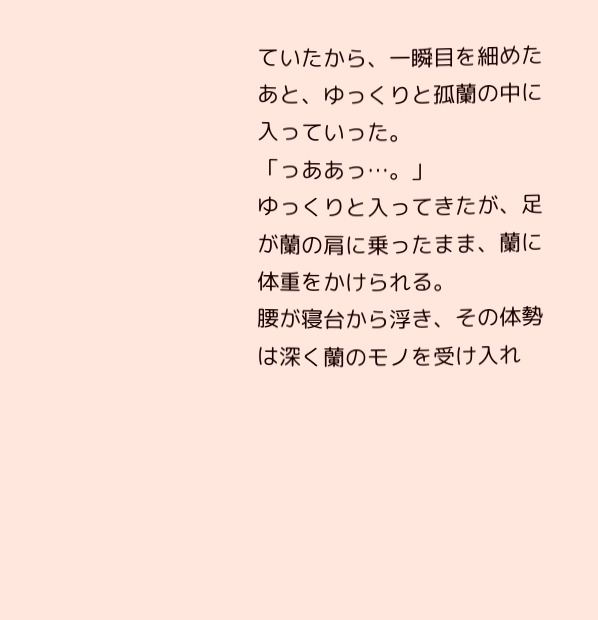ていたから、一瞬目を細めたあと、ゆっくりと孤蘭の中に入っていった。
「っああっ…。」
ゆっくりと入ってきたが、足が蘭の肩に乗ったまま、蘭に体重をかけられる。
腰が寝台から浮き、その体勢は深く蘭のモノを受け入れ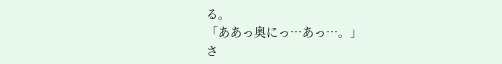る。
「ああっ奥にっ…あっ…。」
さ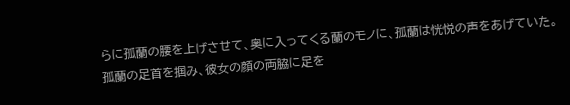らに孤蘭の腰を上げさせて、奥に入ってくる蘭のモノに、孤蘭は恍悦の声をあげていた。
孤蘭の足首を掴み、彼女の顔の両脇に足を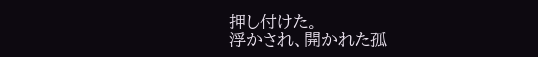押し付けた。
浮かされ、開かれた孤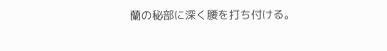蘭の秘部に深く腰を打ち付ける。